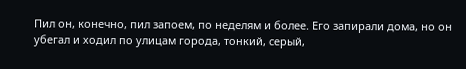Пил он, конечно, пил запоем, по неделям и более. Его запирали дома, но он убегал и ходил по улицам города, тонкий, серый,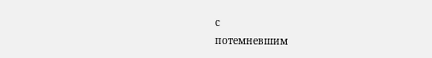с
потемневшим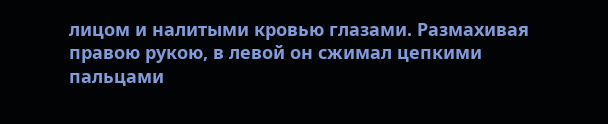лицом и налитыми кровью глазами. Размахивая правою рукою, в левой он сжимал цепкими пальцами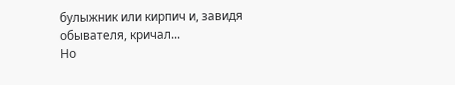булыжник или кирпич и, завидя обывателя, кричал...
Но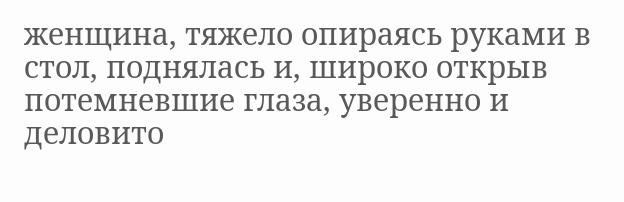женщина, тяжело опираясь руками в стол, поднялась и, широко открыв
потемневшие глаза, уверенно и деловито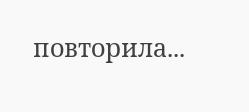повторила...